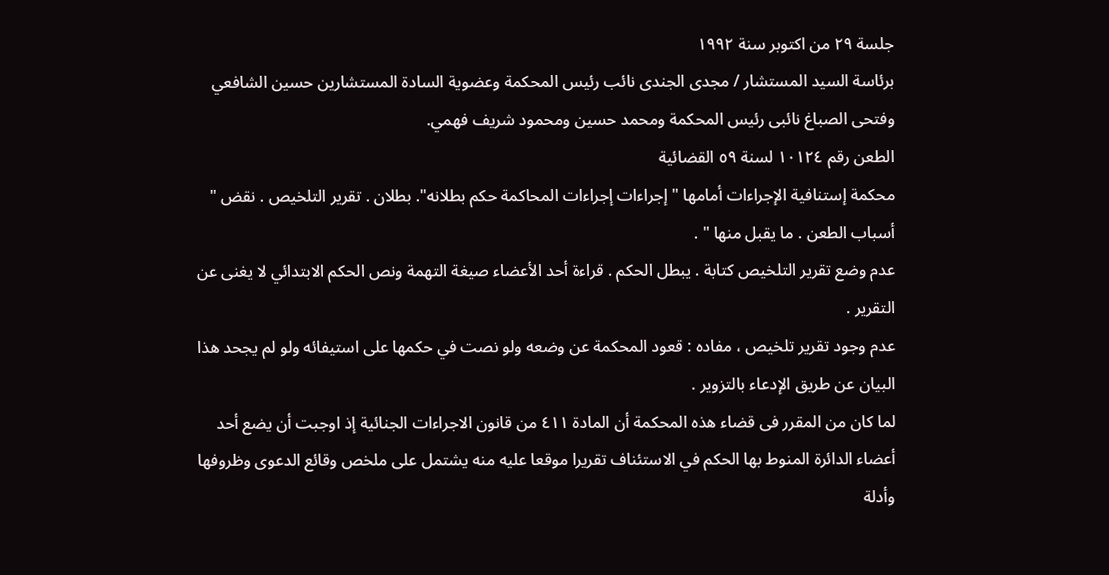جلسة ٢٩ من اكتوبر سنة ١٩٩٢
برئاسة السيد المستشار / مجدى الجندى نائب رئيس المحكمة وعضوية السادة المستشارين حسين الشافعي وفتحى الصباغ نائبى رئيس المحكمة ومحمد حسين ومحمود شريف فهمي.
الطعن رقم ١٠١٢٤ لسنة ٥٩ القضائية
محكمة إستنافية الإجراءات أمامها " إجراءات إجراءات المحاكمة حكم بطلانه". بطلان . تقرير التلخيص . نقض " أسباب الطعن . ما يقبل منها " .
عدم وضع تقرير التلخيص كتابة . يبطل الحكم . قراءة أحد الأعضاء صيغة التهمة ونص الحكم الابتدائي لا يغنى عن التقرير .
عدم وجود تقرير تلخيص ، مفاده : قعود المحكمة عن وضعه ولو نصت في حكمها على استيفائه ولو لم يجحد هذا البيان عن طريق الإدعاء بالتزوير .
لما كان من المقرر فى قضاء هذه المحكمة أن المادة ٤١١ من قانون الاجراءات الجنائية إذ اوجبت أن يضع أحد أعضاء الدائرة المنوط بها الحكم في الاستئناف تقريرا موقعا عليه منه يشتمل على ملخص وقائع الدعوى وظروفها وأدلة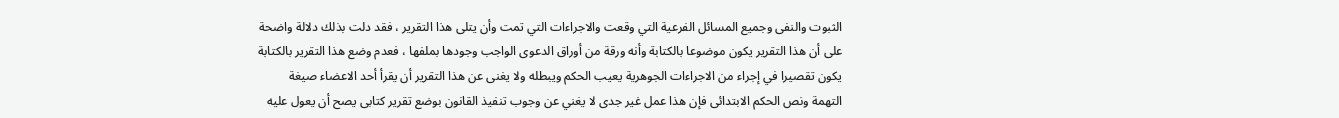الثبوت والنفى وجميع المسائل الفرعية التي وقعت والاجراءات التي تمت وأن يتلى هذا التقرير ، فقد دلت بذلك دلالة واضحة على أن هذا التقرير يكون موضوعا بالكتابة وأنه ورقة من أوراق الدعوى الواجب وجودها بملفها ، فعدم وضع هذا التقرير بالكتابة يكون تقصيرا في إجراء من الاجراءات الجوهرية يعيب الحكم ويبطله ولا يغنى عن هذا التقرير أن يقرأ أحد الاعضاء صيغة التهمة ونص الحكم الابتدائى فإن هذا عمل غير جدى لا يغني عن وجوب تنفيذ القانون بوضع تقرير کتابى يصح أن يعول عليه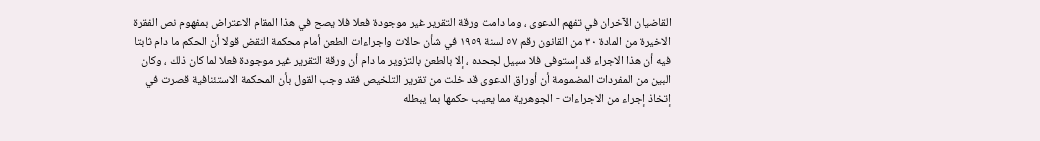القاضيان الآخران في تفهم الدعوى ، وما دامت ورقة التقرير غير موجودة فعلا فلا يصح في هذا المقام الاعتراض بمفهوم نص الفقرة الاخيرة من المادة ۳۰ من القانون رقم ٥٧ لسنة ١٩٥٩ في شأن حالات واجراءات الطعن أمام محكمة النقض قولا أن الحكم ما دام ثابتا فيه أن هذا الاجراء قد إستوفى فلا سبيل لجحده ، إلا بالطعن بالتزوير ما دام أن ورقة التقرير غير موجودة فعلا لما كان ذلك ، وكان البين من المفردات المضمومة أن أوراق الدعوى قد خلت من تقرير التلخيص فقد وجب القول بأن المحكمة الاستئنافية قصرت في إتخاذ إجراء من الاجراءات - الجوهرية مما يعيب حكمها بما يبطله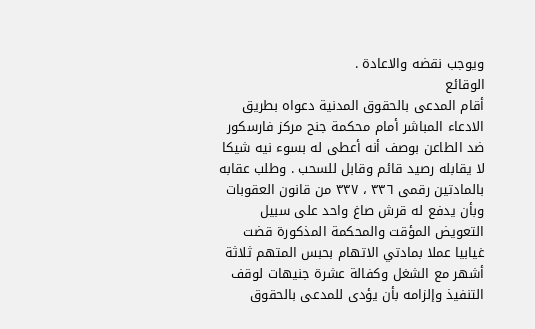ويوجب نقضه والاعادة .
الوقائع
أقام المدعى بالحقوق المدنية دعواه بطريق الادعاء المباشر أمام محكمة جنح مركز فارسكور ضد الطاعن بوصف أنه أعطى له بسوء نيه شيكا لا يقابله رصيد قائم وقابل للسحب . وطلب عقابه بالمادتين رقمى ٣٣٦ ، ۳۳۷ من قانون العقوبات وبأن يدفع له قرش صاغ واحد على سبيل التعويض المؤقت والمحكمة المذكورة قضت غيابيا عملا بمادتي الاتهام بحبس المتهم ثلاثة أشهر مع الشغل وكفالة عشرة جنيهات لوقف التنفيذ وإلزامه بأن يؤدى للمدعى بالحقوق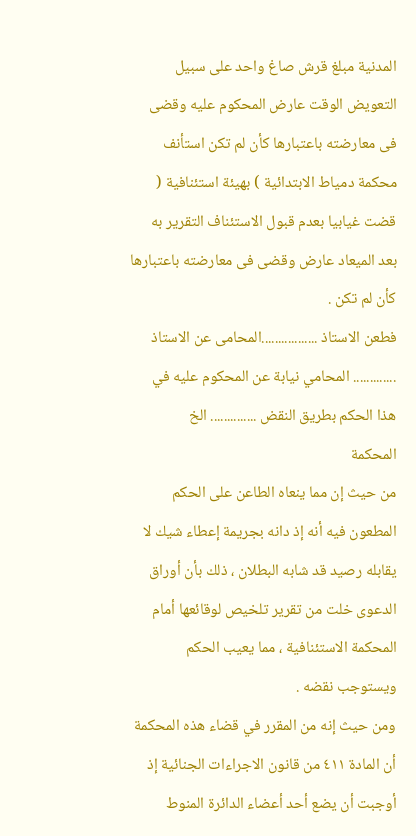المدنية مبلغ قرش صاغ واحد على سبيل التعويض الوقت عارض المحكوم عليه وقضى فى معارضته باعتبارها كأن لم تكن استأنف محكمة دمياط الابتدائية ) بهيئة استئنافية ( قضت غيابيا بعدم قبول الاستئناف التقرير به بعد الميعاد عارض وقضى فى معارضته باعتبارها كأن لم تكن .
فطعن الاستاذ .................المحامى عن الاستاذ ............. المحامي نيابة عن المحكوم عليه في هذا الحكم بطريق النقض .............. الخ
المحكمة
من حيث إن مما ينعاه الطاعن على الحكم المطعون فيه أنه إذ دانه بجريمة إعطاء شيك لا يقابله رصيد قد شابه البطلان ، ذلك بأن أوراق الدعوى خلت من تقرير تلخيص لوقائعها أمام المحكمة الاستئنافية ، مما يعيب الحكم ويستوجب نقضه .
ومن حيث إنه من المقرر في قضاء هذه المحكمة أن المادة ٤١١ من قانون الاجراءات الجنائية إذ أوجبت أن يضع أحد أعضاء الدائرة المنوط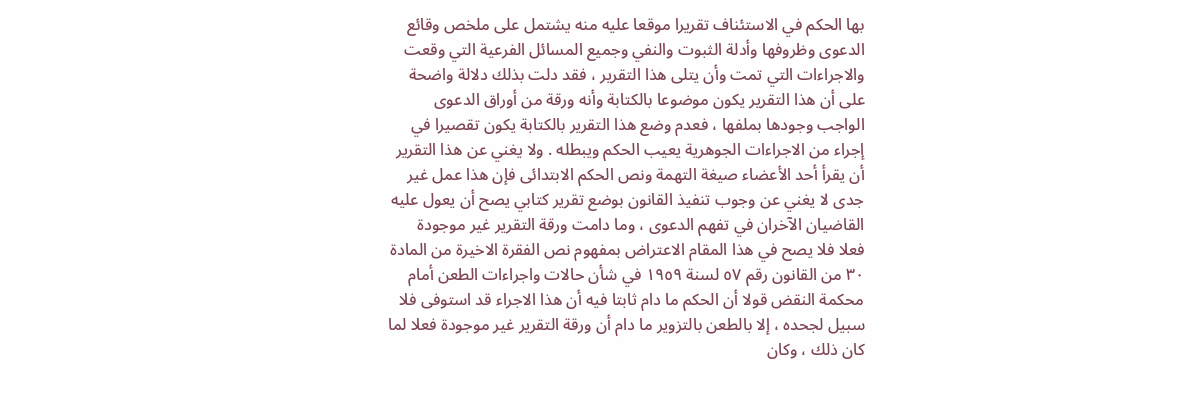بها الحكم في الاستئناف تقريرا موقعا عليه منه يشتمل على ملخص وقائع الدعوى وظروفها وأدلة الثبوت والنفي وجميع المسائل الفرعية التي وقعت والاجراءات التي تمت وأن يتلى هذا التقرير ، فقد دلت بذلك دلالة واضحة على أن هذا التقرير يكون موضوعا بالكتابة وأنه ورقة من أوراق الدعوى الواجب وجودها بملفها ، فعدم وضع هذا التقرير بالكتابة يكون تقصيرا في إجراء من الاجراءات الجوهرية يعيب الحكم ويبطله . ولا يغني عن هذا التقرير أن يقرأ أحد الأعضاء صيغة التهمة ونص الحكم الابتدائى فإن هذا عمل غير جدى لا يغني عن وجوب تنفيذ القانون بوضع تقرير كتابي يصح أن يعول عليه القاضيان الآخران في تفهم الدعوى ، وما دامت ورقة التقرير غير موجودة فعلا فلا يصح في هذا المقام الاعتراض بمفهوم نص الفقرة الاخيرة من المادة ۳۰ من القانون رقم ٥٧ لسنة ١٩٥٩ في شأن حالات واجراءات الطعن أمام محكمة النقض قولا أن الحكم ما دام ثابتا فيه أن هذا الاجراء قد استوفى فلا سبيل لجحده ، إلا بالطعن بالتزوير ما دام أن ورقة التقرير غير موجودة فعلا لما كان ذلك ، وكان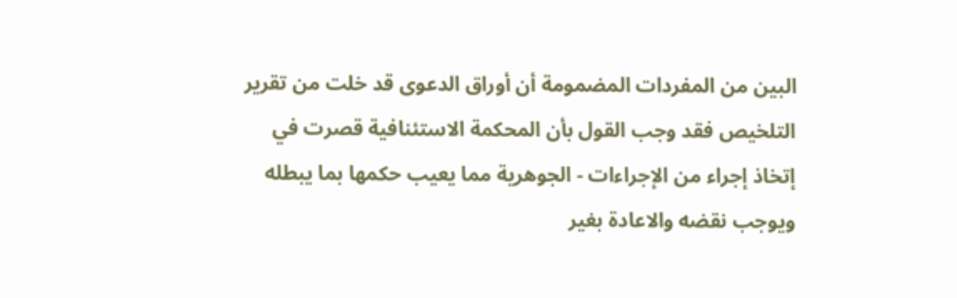البين من المفردات المضمومة أن أوراق الدعوى قد خلت من تقرير التلخيص فقد وجب القول بأن المحكمة الاستئنافية قصرت في إتخاذ إجراء من الإجراءات - الجوهرية مما يعيب حكمها بما يبطله ويوجب نقضه والاعادة بغير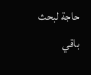حاجة لبحث باقي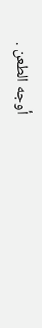أوجه الطعن .